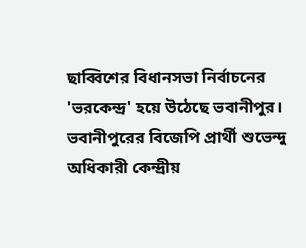ছাব্বিশের বিধানসভা নির্বাচনের 'ভরকেন্দ্র' হয়ে উঠেছে ভবানীপুর। ভবানীপুরের বিজেপি প্রার্থী শুভেন্দু অধিকারী কেন্দ্রীয়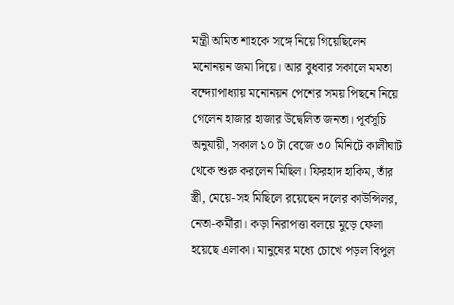মন্ত্রী অমিত শাহকে সঙ্গে নিয়ে গিয়েছিলেন মনোনয়ন জমা দিয়ে। আর বুধবার সকালে মমতা বন্দ্যোপাধ্যায় মনোনয়ন পেশের সময় পিছনে নিয়ে গেলেন হাজার হাজার উদ্বেলিত জনতা। পূর্বসূচি অনুযায়ী, সকাল ১০ টা বেজে ৩০ মিনিটে কালীঘাট থেকে শুরু করলেন মিছিল। ফিরহাদ হাকিম, তাঁর স্ত্রী, মেয়ে-সহ মিছিলে রয়েছেন দলের কাউন্সিলর, নেতা-কর্মীরা। কড়া নিরাপত্তা বলয়ে মুড়ে ফেলা হয়েছে এলাকা। মানুষের মধ্যে চোখে পড়ল বিপুল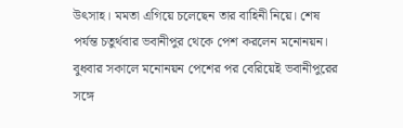উৎসাহ। মমতা এগিয়ে চলেছেন তার বাহিনী নিয়ে। শেষ পর্যন্ত চতুর্থবার ভবানীপুর থেকে পেশ করলেন মনোনয়ন।
বুধবার সকালে মনোনয়ন পেশের পর বেরিয়েই ভবানীপুরের সঙ্গে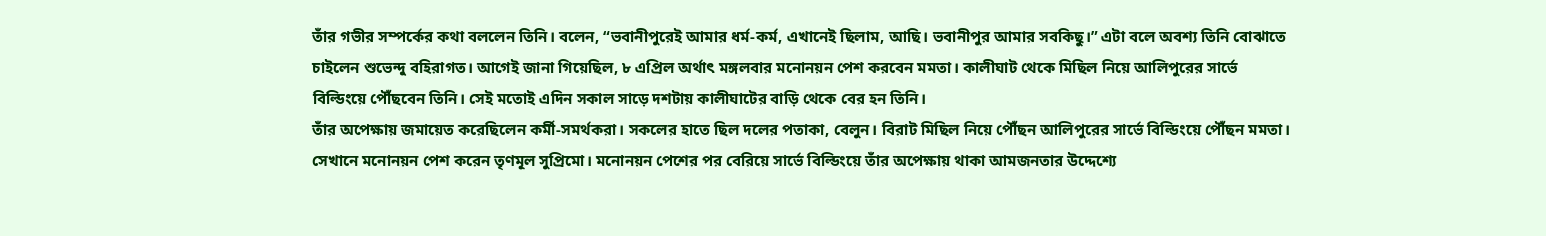তাঁর গভীর সম্পর্কের কথা বললেন তিনি। বলেন, “ভবানীপুরেই আমার ধর্ম-কর্ম, এখানেই ছিলাম, আছি। ভবানীপুর আমার সবকিছু।” এটা বলে অবশ্য তিনি বোঝাতে চাইলেন শুভেন্দু বহিরাগত। আগেই জানা গিয়েছিল, ৮ এপ্রিল অর্থাৎ মঙ্গলবার মনোনয়ন পেশ করবেন মমতা। কালীঘাট থেকে মিছিল নিয়ে আলিপুরের সার্ভে বিল্ডিংয়ে পৌঁছবেন তিনি। সেই মতোই এদিন সকাল সাড়ে দশটায় কালীঘাটের বাড়ি থেকে বের হন তিনি।
তাঁর অপেক্ষায় জমায়েত করেছিলেন কর্মী-সমর্থকরা। সকলের হাতে ছিল দলের পতাকা, বেলুন। বিরাট মিছিল নিয়ে পৌঁছন আলিপুরের সার্ভে বিল্ডিংয়ে পৌঁছন মমতা। সেখানে মনোনয়ন পেশ করেন তৃণমূল সুপ্রিমো। মনোনয়ন পেশের পর বেরিয়ে সার্ভে বিল্ডিংয়ে তাঁর অপেক্ষায় থাকা আমজনতার উদ্দেশ্যে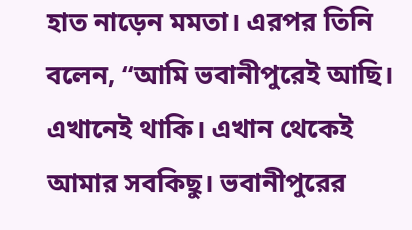হাত নাড়েন মমতা। এরপর তিনি বলেন, “আমি ভবানীপুরেই আছি। এখানেই থাকি। এখান থেকেই আমার সবকিছু। ভবানীপুরের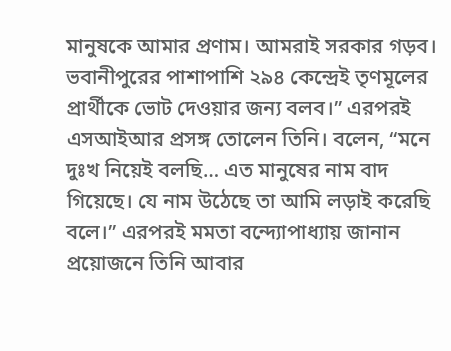মানুষকে আমার প্রণাম। আমরাই সরকার গড়ব। ভবানীপুরের পাশাপাশি ২৯৪ কেন্দ্রেই তৃণমূলের প্রার্থীকে ভোট দেওয়ার জন্য বলব।” এরপরই এসআইআর প্রসঙ্গ তোলেন তিনি। বলেন, “মনে দুঃখ নিয়েই বলছি… এত মানুষের নাম বাদ গিয়েছে। যে নাম উঠেছে তা আমি লড়াই করেছি বলে।” এরপরই মমতা বন্দ্যোপাধ্যায় জানান প্রয়োজনে তিনি আবার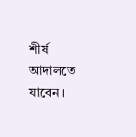শীর্ষ আদালতে যাবেন।